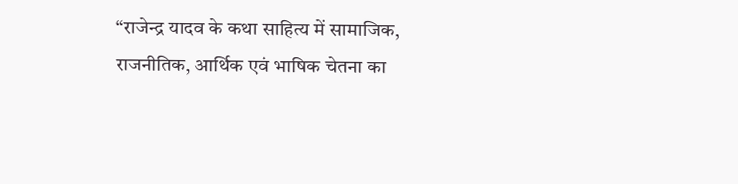“राजेन्द्र यादव के कथा साहित्य में सामाजिक, राजनीतिक, आर्थिक एवं भाषिक चेतना का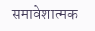समावेशात्मक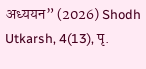अध्ययन” (2026) Shodh Utkarsh, 4(13), पृ.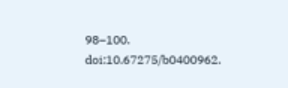98–100. doi:10.67275/b0400962.